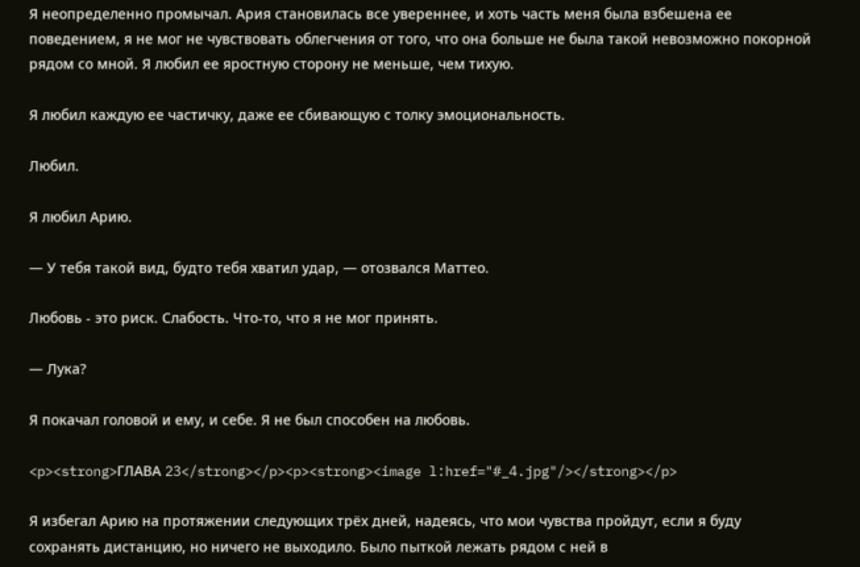Я неопределенно промычал. Ария становилась все увереннее, и хоть часть меня была взбешена ее поведением, я не мог не чувствовать облегчения от того, что она больше не была такой невозможно покорной рядом со мной. Я любил ее яростную сторону не меньше, чем тихую.

Я любил каждую ее частичку, даже ее сбивающую с толку эмоциональность.

Любил.

Я любил Арию.

— У тебя такой вид, будто тебя хватил удар, — отозвался Маттео.

Любовь - это риск. Слабость. Что-то, что я не мог принять.

— Лука?

Я покачал головой и ему, и себе. Я не был способен на любовь.

<p><strong>ГЛАВА 23</strong></p><p><strong><image l:href="#_4.jpg"/></strong></p>

Я избегал Арию на протяжении следующих трёх дней, надеясь, что мои чувства пройдут, если я буду сохранять дистанцию, но ничего не выходило. Было пыткой лежать рядом с ней в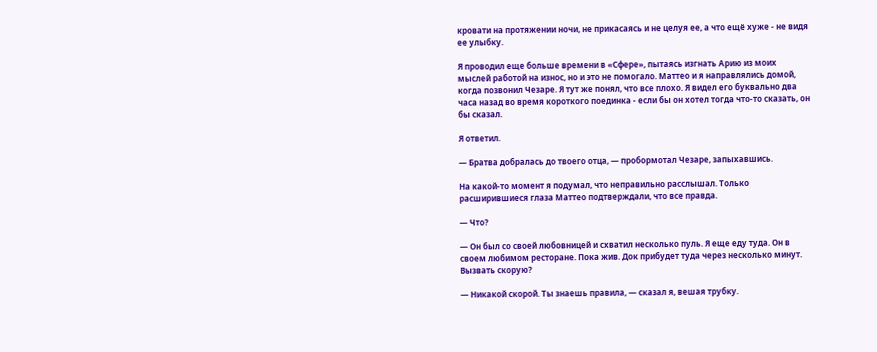кровати на протяжении ночи, не прикасаясь и не целуя ее, а что ещё хуже - не видя ее улыбку.

Я проводил еще больше времени в «Сфере», пытаясь изгнать Арию из моих мыслей работой на износ, но и это не помогало. Маттео и я направлялись домой, когда позвонил Чезаре. Я тут же понял, что все плохо. Я видел его буквально два часа назад во время короткого поединка - если бы он хотел тогда что-то сказать, он бы сказал.

Я ответил.

— Братва добралась до твоего отца, — пробормотал Чезаре, запыхавшись.

На какой-то момент я подумал, что неправильно расслышал. Только расширившиеся глаза Маттео подтверждали, что все правда.

— Что?

— Он был со своей любовницей и схватил несколько пуль. Я еще еду туда. Он в своем любимом ресторане. Пока жив. Док прибудет туда через несколько минут. Вызвать скорую?

— Никакой скорой. Ты знаешь правила, — сказал я, вешая трубку.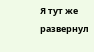Я тут же развернул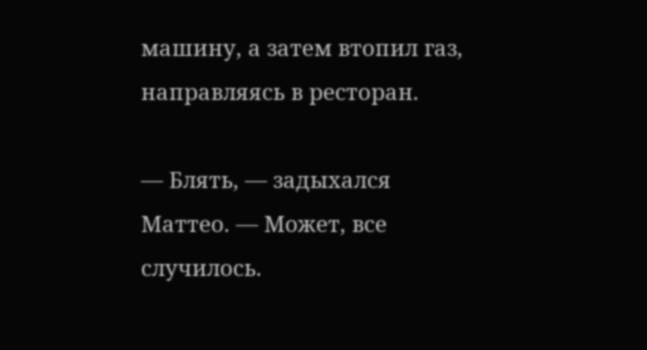машину, а затем втопил газ, направляясь в ресторан.

— Блять, — задыхался Маттео. — Может, все случилось.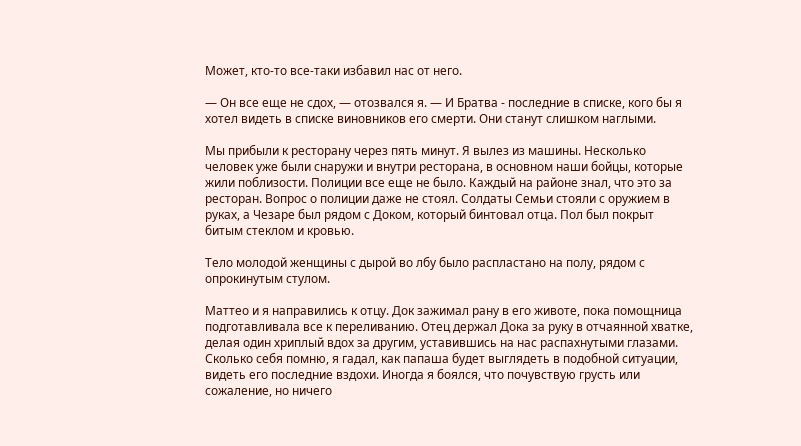Может, кто-то все-таки избавил нас от него.

— Он все еще не сдох, — отозвался я. — И Братва - последние в списке, кого бы я хотел видеть в списке виновников его смерти. Они станут слишком наглыми.

Мы прибыли к ресторану через пять минут. Я вылез из машины. Несколько человек уже были снаружи и внутри ресторана, в основном наши бойцы, которые жили поблизости. Полиции все еще не было. Каждый на районе знал, что это за ресторан. Вопрос о полиции даже не стоял. Солдаты Семьи стояли с оружием в руках, а Чезаре был рядом с Доком, который бинтовал отца. Пол был покрыт битым стеклом и кровью.

Тело молодой женщины с дырой во лбу было распластано на полу, рядом с опрокинутым стулом.

Маттео и я направились к отцу. Док зажимал рану в его животе, пока помощница подготавливала все к переливанию. Отец держал Дока за руку в отчаянной хватке, делая один хриплый вдох за другим, уставившись на нас распахнутыми глазами. Сколько себя помню, я гадал, как папаша будет выглядеть в подобной ситуации, видеть его последние вздохи. Иногда я боялся, что почувствую грусть или сожаление, но ничего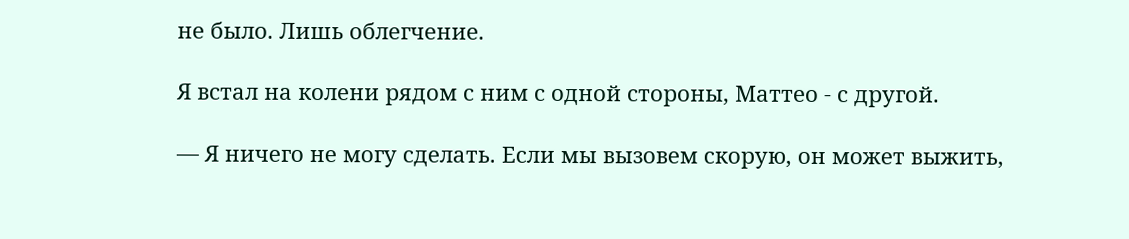не было. Лишь облегчение.

Я встал на колени рядом с ним с одной стороны, Маттео - с другой.

— Я ничего не могу сделать. Если мы вызовем скорую, он может выжить,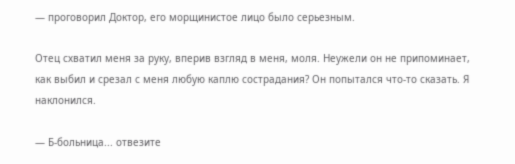— проговорил Доктор, его морщинистое лицо было серьезным.

Отец схватил меня за руку, вперив взгляд в меня, моля. Неужели он не припоминает, как выбил и срезал с меня любую каплю сострадания? Он попытался что-то сказать. Я наклонился.

— Б-больница... отвезите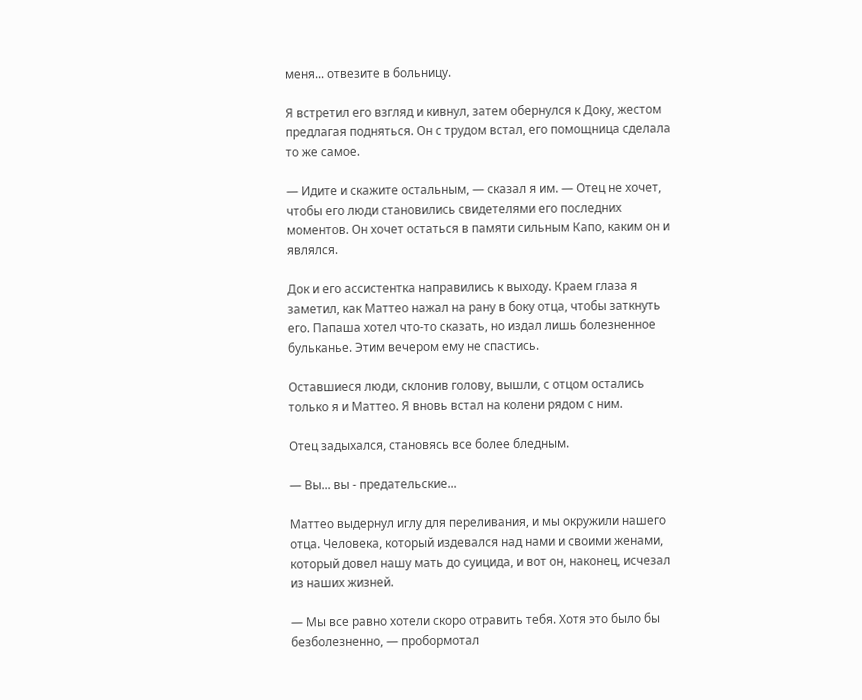меня... отвезите в больницу.

Я встретил его взгляд и кивнул, затем обернулся к Доку, жестом предлагая подняться. Он с трудом встал, его помощница сделала то же самое.

— Идите и скажите остальным, — сказал я им. — Отец не хочет, чтобы его люди становились свидетелями его последних моментов. Он хочет остаться в памяти сильным Капо, каким он и являлся.

Док и его ассистентка направились к выходу. Краем глаза я заметил, как Маттео нажал на рану в боку отца, чтобы заткнуть его. Папаша хотел что-то сказать, но издал лишь болезненное бульканье. Этим вечером ему не спастись.

Оставшиеся люди, склонив голову, вышли, с отцом остались только я и Маттео. Я вновь встал на колени рядом с ним.

Отец задыхался, становясь все более бледным.

— Вы... вы - предательские...

Маттео выдернул иглу для переливания, и мы окружили нашего отца. Человека, который издевался над нами и своими женами, который довел нашу мать до суицида, и вот он, наконец, исчезал из наших жизней.

— Мы все равно хотели скоро отравить тебя. Хотя это было бы безболезненно, — пробормотал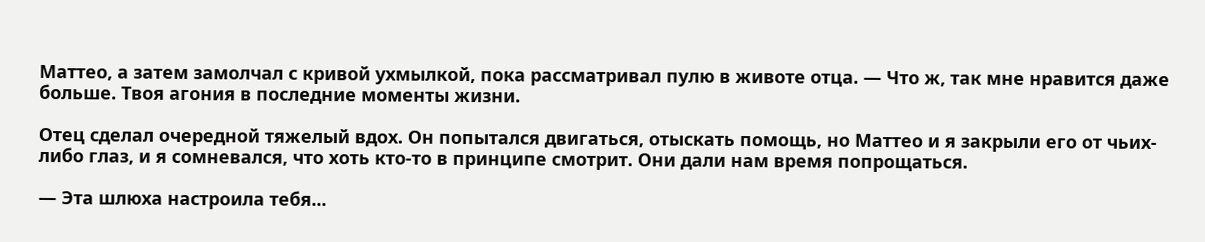Маттео, а затем замолчал с кривой ухмылкой, пока рассматривал пулю в животе отца. — Что ж, так мне нравится даже больше. Твоя агония в последние моменты жизни.

Отец сделал очередной тяжелый вдох. Он попытался двигаться, отыскать помощь, но Маттео и я закрыли его от чьих-либо глаз, и я сомневался, что хоть кто-то в принципе смотрит. Они дали нам время попрощаться.

— Эта шлюха настроила тебя...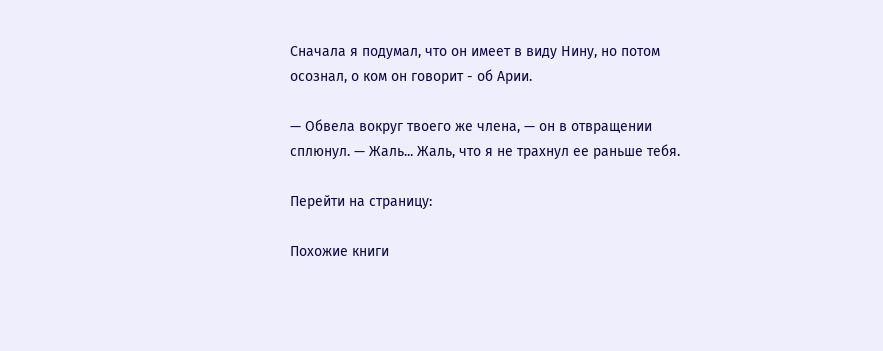Сначала я подумал, что он имеет в виду Нину, но потом осознал, о ком он говорит - об Арии.

— Обвела вокруг твоего же члена, — он в отвращении сплюнул. — Жаль... Жаль, что я не трахнул ее раньше тебя.

Перейти на страницу:

Похожие книги